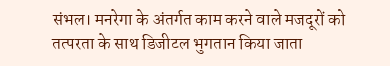संभल। मनरेगा के अंतर्गत काम करने वाले मजदूरों को तत्परता के साथ डिजीटल भुगतान किया जाता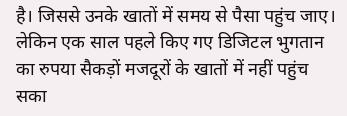है। जिससे उनके खातों में समय से पैसा पहुंच जाए। लेकिन एक साल पहले किए गए डिजिटल भुगतान का रुपया सैकड़ों मजदूरों के खातों में नहीं पहुंच सका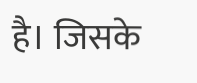है। जिसके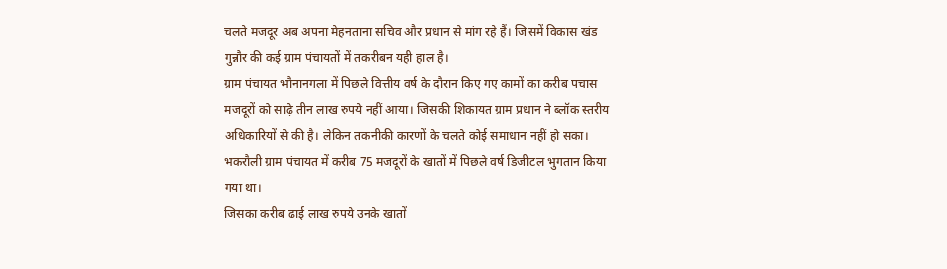चलते मजदूर अब अपना मेहनताना सचिव और प्रधान से मांग रहे हैं। जिसमें विकास खंड गुन्नौर की कई ग्राम पंचायतों में तकरीबन यही हाल है।
ग्राम पंचायत भौनानगला में पिछले वित्तीय वर्ष के दौरान किए गए कामों का करीब पचास मजदूरों को साढ़े तीन लाख रुपये नहीं आया। जिसकी शिकायत ग्राम प्रधान ने ब्लॉक स्तरीय अधिकारियों से की है। लेकिन तकनीकी कारणों के चलते कोई समाधान नहीं हो सका। भकरौली ग्राम पंचायत में करीब 75 मजदूरों के खातों में पिछले वर्ष डिजीटल भुगतान किया गया था।
जिसका करीब ढाई लाख रुपये उनके खातों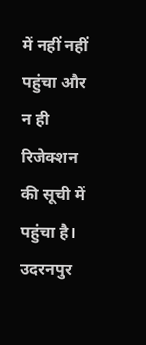में नहीं नहीं पहुंचा और न ही रिजेक्शन की सूची में पहुंचा है। उदरनपुर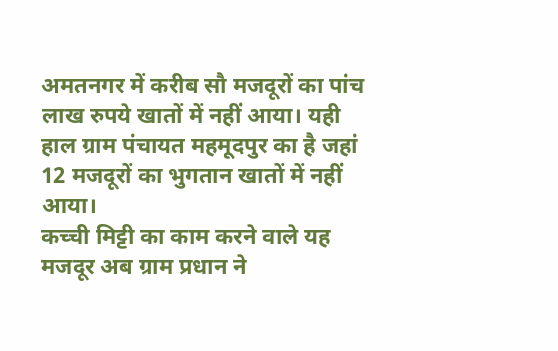अमतनगर में करीब सौ मजदूरों का पांच लाख रुपये खातों में नहीं आया। यही हाल ग्राम पंचायत महमूदपुर का है जहां 12 मजदूरों का भुगतान खातों में नहीं आया।
कच्ची मिट्टी का काम करने वाले यह मजदूर अब ग्राम प्रधान ने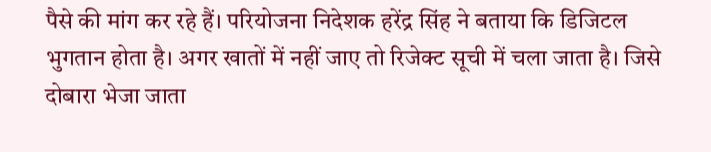पैसे की मांग कर रहे हैं। परियोजना निदेशक हरेंद्र सिंह ने बताया कि डिजिटल भुगतान होता है। अगर खातों में नहीं जाए तो रिजेक्ट सूची में चला जाता है। जिसे दोबारा भेजा जाता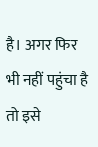है। अगर फिर भी नहीं पहुंचा है तो इसे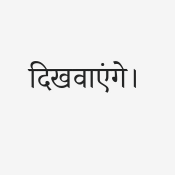दिखवाएंगे।